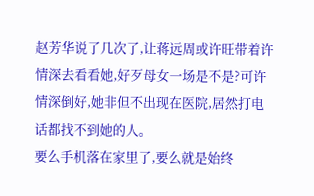赵芳华说了几次了,让蒋远周或许旺带着许情深去看看她,好歹母女一场是不是?可许情深倒好,她非但不出现在医院,居然打电话都找不到她的人。
要么手机落在家里了,要么就是始终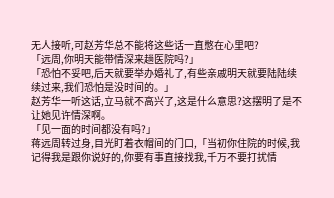无人接听,可赵芳华总不能将这些话一直憋在心里吧?
「远周,你明天能带情深来趟医院吗?」
「恐怕不妥吧,后天就要举办婚礼了,有些亲戚明天就要陆陆续续过来,我们恐怕是没时间的。」
赵芳华一听这话,立马就不高兴了,这是什么意思?这摆明了是不让她见许情深啊。
「见一面的时间都没有吗?」
蒋远周转过身,目光盯着衣帽间的门口,「当初你住院的时候,我记得我是跟你说好的,你要有事直接找我,千万不要打扰情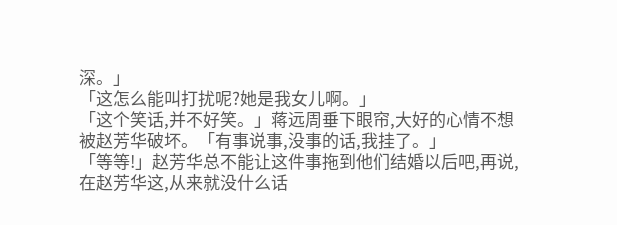深。」
「这怎么能叫打扰呢?她是我女儿啊。」
「这个笑话,并不好笑。」蒋远周垂下眼帘,大好的心情不想被赵芳华破坏。「有事说事,没事的话,我挂了。」
「等等!」赵芳华总不能让这件事拖到他们结婚以后吧,再说,在赵芳华这,从来就没什么话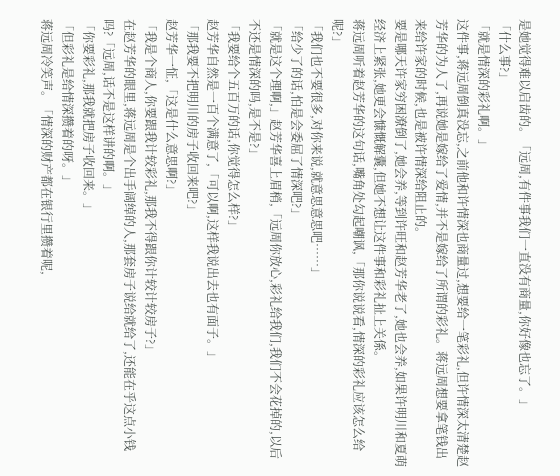是她觉得难以启齿的。「远周,有件事我们一直没有商量,你好像也忘了。」
「什么事?」
「就是情深的彩礼啊。」
这件事,蒋远周倒真没忘,之前他和许情深也商量过,想要给一笔彩礼,但许情深太清楚赵芳华的为人了,再说她是嫁给了爱情,并不是嫁给了所谓的彩礼。蒋远周想要拿笔钱出来给许家的时候,也是被许情深给阻止的。
要是哪天许家穷困潦倒了,她会养,等到许旺和赵芳华老了,她也会养,如果许明川和夏萌经济上紧张,她更会慷慨解囊,但她不想让这件事和彩礼扯上关係。
蒋远周听着赵芳华的这句话,嘴角处勾起嘲讽,「那你说说看,情深的彩礼应该怎么给呢?」
「我们也不要很多,对你来说,就意思意思吧……」
「给少了的话,怕是会委屈了情深吧?」
「就是这个理啊,」赵芳华喜上眉梢,「远周你放心,彩礼给我们,我们不会花掉的,以后不还是情深的吗,是不是?」
「我要给个五百万的话,你觉得怎么样?」
赵芳华自然是一百个满意了,「可以啊,这样我说出去也有面子。」
「那我要不把明川的房子收回来吧?」
赵芳华一怔,「这是什么意思啊?」
「我是个商人,你要跟我计较彩礼,那我不得跟你计较计较房子?」
在赵芳华的眼里,蒋远周是个出手阔绰的人,那套房子说给就给了,还能在乎这点小钱吗?「远周,话不是这样讲的啊。」
「你要彩礼,那我就把房子收回来。」
「但彩礼是给情深攒着的呀。」
蒋远周冷笑声。「情深的财产都在银行里攒着呢,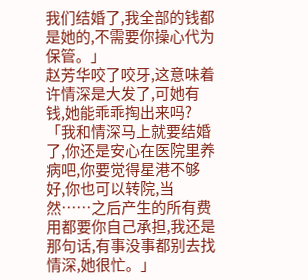我们结婚了,我全部的钱都是她的,不需要你操心代为保管。」
赵芳华咬了咬牙,这意味着许情深是大发了,可她有钱,她能乖乖掏出来吗?
「我和情深马上就要结婚了,你还是安心在医院里养病吧,你要觉得星港不够好,你也可以转院,当然……之后产生的所有费用都要你自己承担,我还是那句话,有事没事都别去找情深,她很忙。」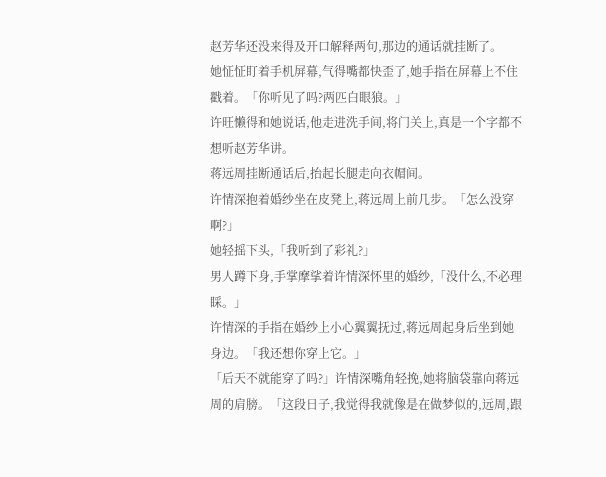赵芳华还没来得及开口解释两句,那边的通话就挂断了。
她怔怔盯着手机屏幕,气得嘴都快歪了,她手指在屏幕上不住戳着。「你听见了吗?两匹白眼狼。」
许旺懒得和她说话,他走进洗手间,将门关上,真是一个字都不想听赵芳华讲。
蒋远周挂断通话后,抬起长腿走向衣帽间。
许情深抱着婚纱坐在皮凳上,蒋远周上前几步。「怎么没穿啊?」
她轻摇下头,「我听到了彩礼?」
男人蹲下身,手掌摩挲着许情深怀里的婚纱,「没什么,不必理睬。」
许情深的手指在婚纱上小心翼翼抚过,蒋远周起身后坐到她身边。「我还想你穿上它。」
「后天不就能穿了吗?」许情深嘴角轻挽,她将脑袋靠向蒋远周的肩膀。「这段日子,我觉得我就像是在做梦似的,远周,跟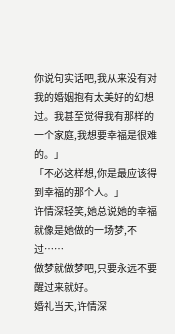你说句实话吧,我从来没有对我的婚姻抱有太美好的幻想过。我甚至觉得我有那样的一个家庭,我想要幸福是很难的。」
「不必这样想,你是最应该得到幸福的那个人。」
许情深轻笑,她总说她的幸福就像是她做的一场梦,不过……
做梦就做梦吧,只要永远不要醒过来就好。
婚礼当天,许情深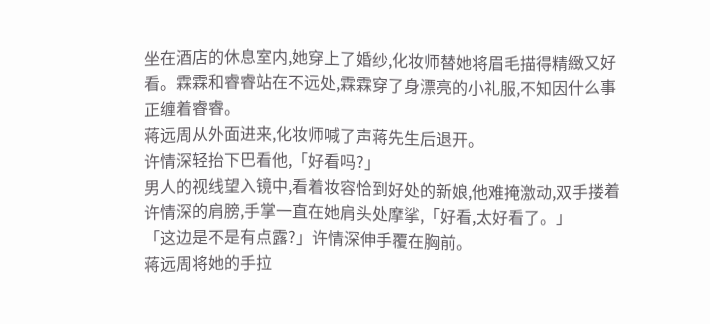坐在酒店的休息室内,她穿上了婚纱,化妆师替她将眉毛描得精緻又好看。霖霖和睿睿站在不远处,霖霖穿了身漂亮的小礼服,不知因什么事正缠着睿睿。
蒋远周从外面进来,化妆师喊了声蒋先生后退开。
许情深轻抬下巴看他,「好看吗?」
男人的视线望入镜中,看着妆容恰到好处的新娘,他难掩激动,双手搂着许情深的肩膀,手掌一直在她肩头处摩挲,「好看,太好看了。」
「这边是不是有点露?」许情深伸手覆在胸前。
蒋远周将她的手拉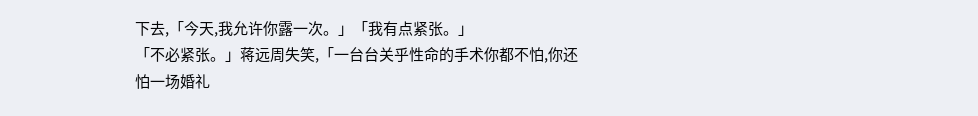下去,「今天,我允许你露一次。」「我有点紧张。」
「不必紧张。」蒋远周失笑,「一台台关乎性命的手术你都不怕,你还怕一场婚礼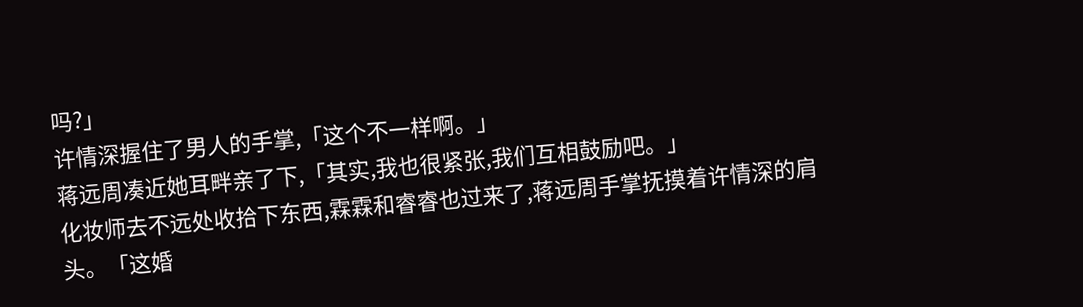吗?」
许情深握住了男人的手掌,「这个不一样啊。」
蒋远周凑近她耳畔亲了下,「其实,我也很紧张,我们互相鼓励吧。」
化妆师去不远处收拾下东西,霖霖和睿睿也过来了,蒋远周手掌抚摸着许情深的肩头。「这婚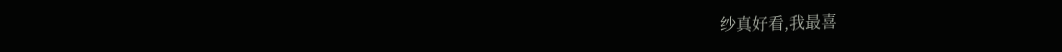纱真好看,我最喜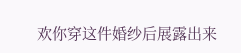欢你穿这件婚纱后展露出来